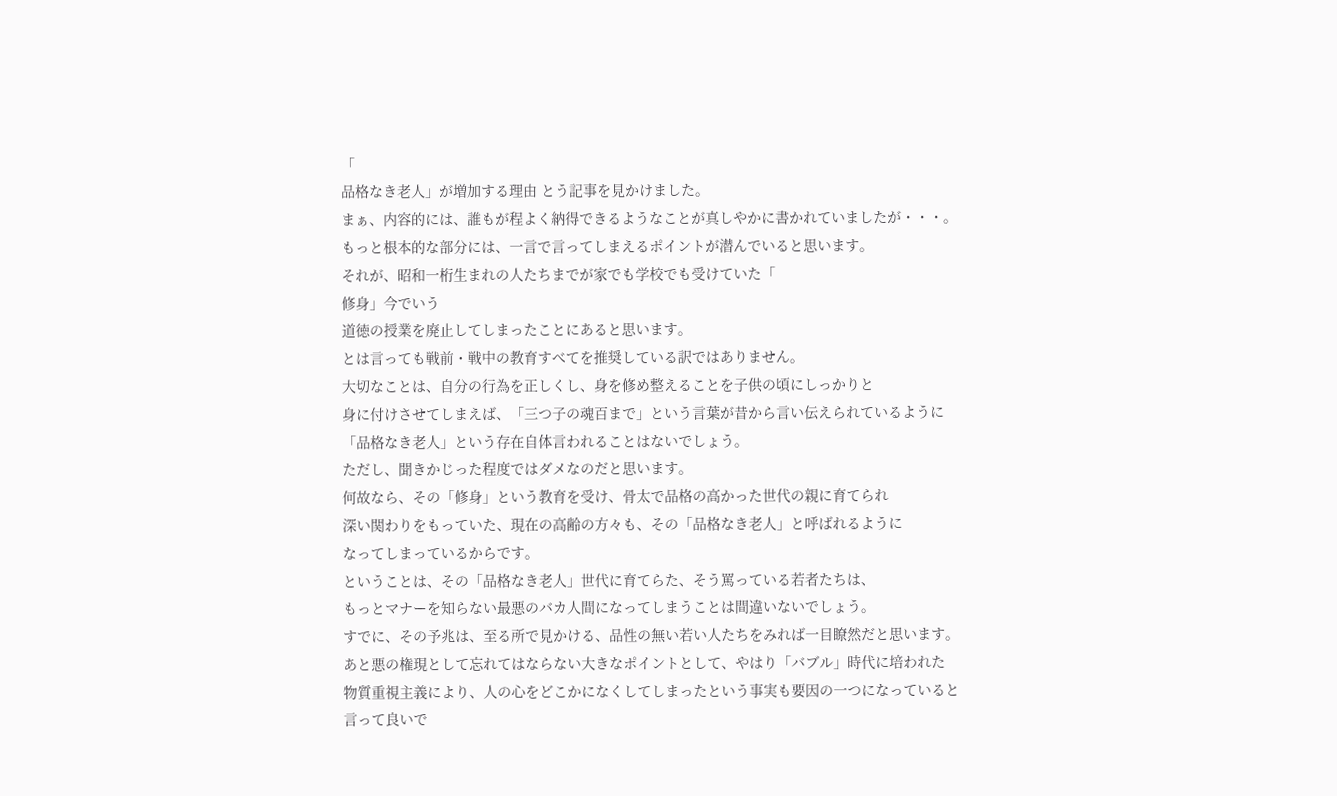「
品格なき老人」が増加する理由 とう記事を見かけました。
まぁ、内容的には、誰もが程よく納得できるようなことが真しやかに書かれていましたが・・・。
もっと根本的な部分には、一言で言ってしまえるポイントが潜んでいると思います。
それが、昭和一桁生まれの人たちまでが家でも学校でも受けていた「
修身」今でいう
道徳の授業を廃止してしまったことにあると思います。
とは言っても戦前・戦中の教育すべてを推奨している訳ではありません。
大切なことは、自分の行為を正しくし、身を修め整えることを子供の頃にしっかりと
身に付けさせてしまえば、「三つ子の魂百まで」という言葉が昔から言い伝えられているように
「品格なき老人」という存在自体言われることはないでしょう。
ただし、聞きかじった程度ではダメなのだと思います。
何故なら、その「修身」という教育を受け、骨太で品格の高かった世代の親に育てられ
深い関わりをもっていた、現在の高齢の方々も、その「品格なき老人」と呼ばれるように
なってしまっているからです。
ということは、その「品格なき老人」世代に育てらた、そう罵っている若者たちは、
もっとマナーを知らない最悪のバカ人間になってしまうことは間違いないでしょう。
すでに、その予兆は、至る所で見かける、品性の無い若い人たちをみれば一目瞭然だと思います。
あと悪の権現として忘れてはならない大きなポイントとして、やはり「バブル」時代に培われた
物質重視主義により、人の心をどこかになくしてしまったという事実も要因の一つになっていると
言って良いで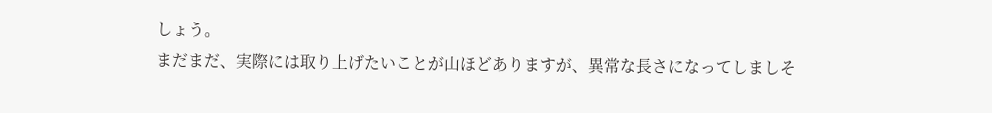しょう。
まだまだ、実際には取り上げたいことが山ほどありますが、異常な長さになってしましそ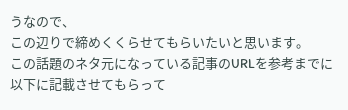うなので、
この辺りで締めくくらせてもらいたいと思います。
この話題のネタ元になっている記事のURLを参考までに以下に記載させてもらって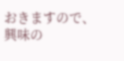おきますので、
興味の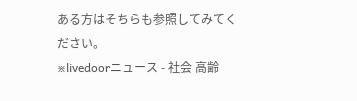ある方はそちらも参照してみてください。
※livedoorニュース - 社会 高齢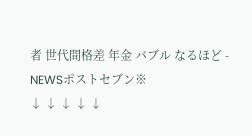者 世代間格差 年金 バブル なるほど - NEWSポストセブン※
↓ ↓ ↓ ↓ ↓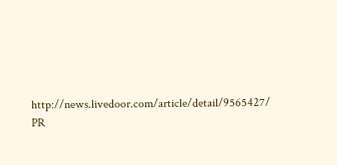http://news.livedoor.com/article/detail/9565427/
PR